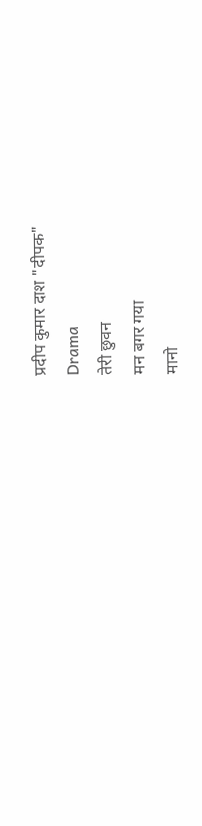प्रदीप कुमार दाश "दीपक"
Drama
तेरी छुवन
मन बगर गया
मानो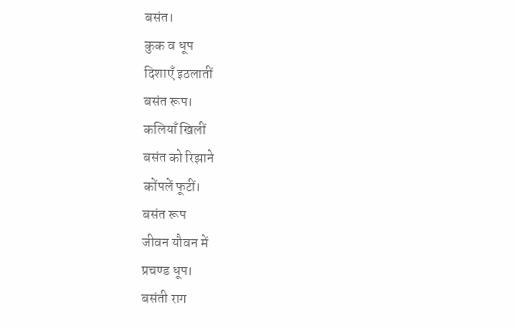बसंत।
कुक व धूप
दिशाएँ इठलातीं
बसंत रूप।
कलियाँ खिलीं
बसंत को रिझाने
कोंपलें फूटीं।
बसंत रूप
जीवन यौवन में
प्रचण्ड धूप।
बसंती राग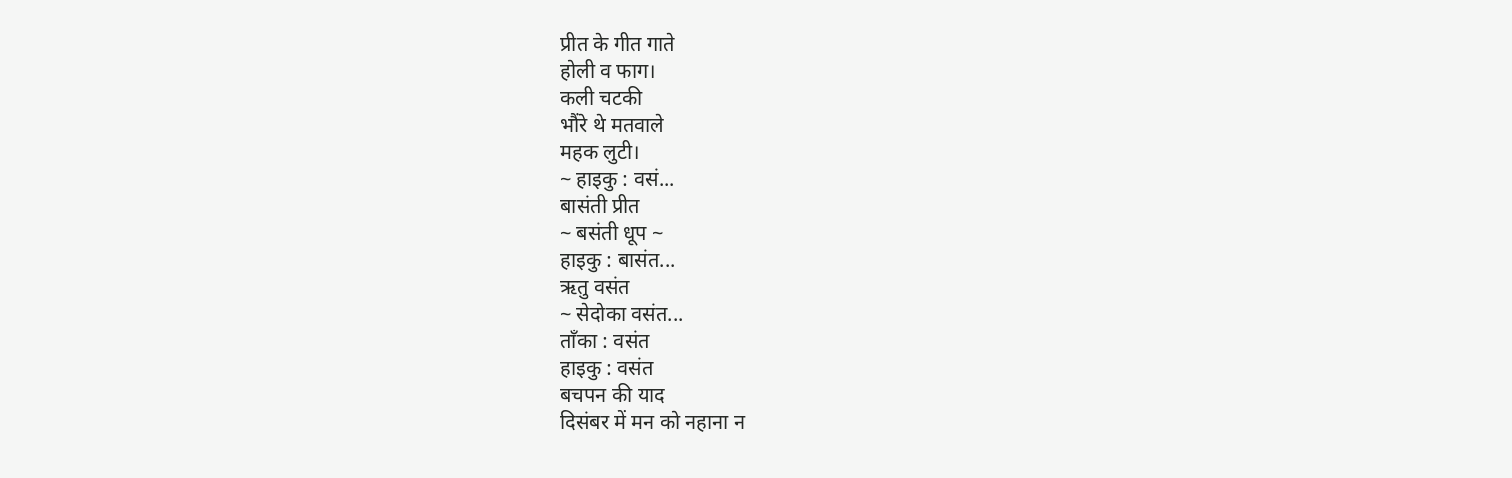प्रीत के गीत गाते
होली व फाग।
कली चटकी
भौंरे थे मतवाले
महक लुटी।
~ हाइकु : वसं...
बासंती प्रीत
~ बसंती धूप ~
हाइकु : बासंत...
ऋतु वसंत
~ सेदोका वसंत...
ताँका : वसंत
हाइकु : वसंत
बचपन की याद
दिसंबर में मन को नहाना न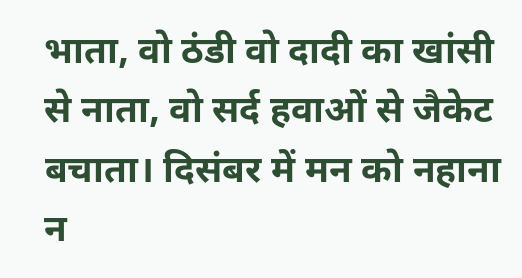भाता, वो ठंडी वो दादी का खांसी से नाता, वो सर्द हवाओं से जैकेट बचाता। दिसंबर में मन को नहाना न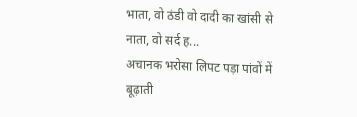भाता, वो ठंडी वो दादी का खांसी से नाता, वो सर्द ह...
अचानक भरोसा लिपट पड़ा पांवों में बूढ़ाती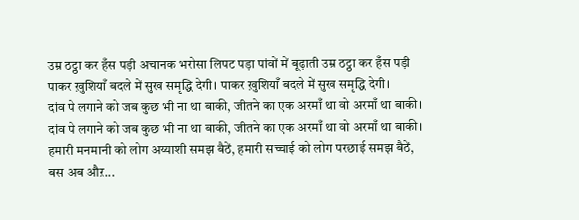उम्र ठट्ठा कर हँस पड़ी अचानक भरोसा लिपट पड़ा पांवों में बूढ़ाती उम्र ठट्ठा कर हँस पड़ी
पाकर ख़ुशियाँ बदले में सुख समृद्धि देगी। पाकर ख़ुशियाँ बदले में सुख समृद्धि देगी।
दांव पे लगाने को जब कुछ भी ना था बाकी, जीतने का एक अरमाँ था वो अरमाँ था बाकी। दांव पे लगाने को जब कुछ भी ना था बाकी, जीतने का एक अरमाँ था वो अरमाँ था बाकी।
हमारी मनमानी को लोग अय्याशी समझ बैठें, हमारी सच्चाई को लोग परछाई समझ बैठें, बस अब औऱ...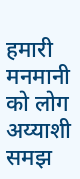हमारी मनमानी को लोग अय्याशी समझ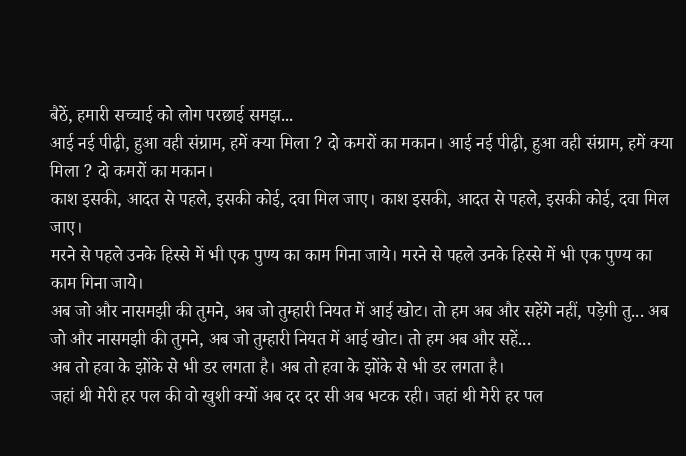बैठें, हमारी सच्चाई को लोग परछाई समझ...
आई नई पीढ़ी, हुआ वही संग्राम, हमें क्या मिला ? दो कमरों का मकान। आई नई पीढ़ी, हुआ वही संग्राम, हमें क्या मिला ? दो कमरों का मकान।
काश इसकी, आदत से पहले, इसकी कोई, दवा मिल जाए। काश इसकी, आदत से पहले, इसकी कोई, दवा मिल जाए।
मरने से पहले उनके हिस्से में भी एक पुण्य का काम गिना जाये। मरने से पहले उनके हिस्से में भी एक पुण्य का काम गिना जाये।
अब जो और नासमझी की तुमने, अब जो तुम्हारी नियत में आई खोट। तो हम अब और सहेंगे नहीं, पड़ेगी तु... अब जो और नासमझी की तुमने, अब जो तुम्हारी नियत में आई खोट। तो हम अब और सहें...
अब तो हवा के झोंके से भी डर लगता है। अब तो हवा के झोंके से भी डर लगता है।
जहां थी मेरी हर पल की वो खुशी क्यों अब दर दर सी अब भटक रही। जहां थी मेरी हर पल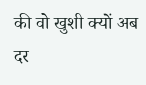की वो खुशी क्यों अब दर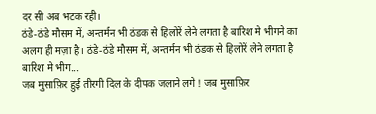दर सी अब भटक रही।
ठंडे-ठंडे मौसम में, अन्तर्मन भी ठंडक से हिलोरें लेने लगता है बारिश मे भीगने का अलग ही मज़ा है। ठंडे-ठंडे मौसम में, अन्तर्मन भी ठंडक से हिलोरें लेने लगता है बारिश मे भीग...
जब मुसाफ़िर हुई तीरगी दिल के दीपक जलाने लगे ! जब मुसाफ़िर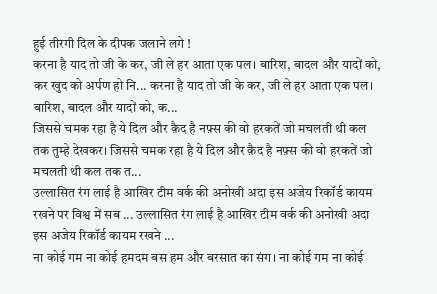हुई तीरगी दिल के दीपक जलाने लगे !
करना है याद तो जी के कर, जी ले हर आता एक पल। बारिश, बादल और यादों को, कर खुद को अर्पण हो नि... करना है याद तो जी के कर, जी ले हर आता एक पल। बारिश, बादल और यादों को, क...
जिससे चमक रहा है ये दिल और क़ैद है नफ़्स की वो हरकतें जो मचलती थी कल तक तुम्हे देखकर। जिससे चमक रहा है ये दिल और क़ैद है नफ़्स की वो हरकतें जो मचलती थी कल तक त...
उल्लासित रंग लाई है आखिर टीम वर्क की अनोखी अदा इस अजेय रिकॉर्ड कायम रखने पर विश्व में सब ... उल्लासित रंग लाई है आखिर टीम वर्क की अनोखी अदा इस अजेय रिकॉर्ड कायम रखने ...
ना कोई गम ना कोई हमदम बस हम और बरसात का संग। ना कोई गम ना कोई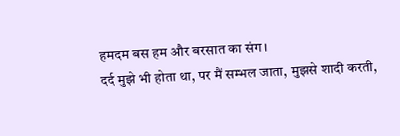हमदम बस हम और बरसात का संग।
दर्द मुझे भी होता था, पर मैं सम्भल जाता, मुझसे शादी करती,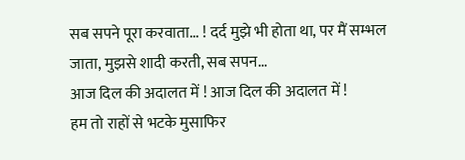सब सपने पूरा करवाता... ! दर्द मुझे भी होता था, पर मैं सम्भल जाता, मुझसे शादी करती, सब सपन...
आज दिल की अदालत में ! आज दिल की अदालत में !
हम तो राहों से भटके मुसाफिर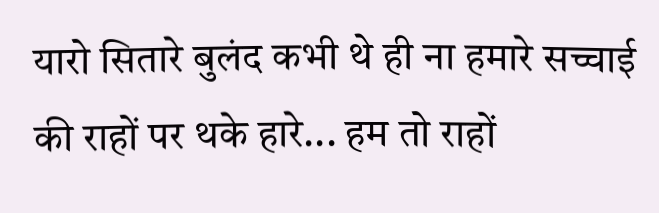यारो सितारे बुलंद कभी थे ही ना हमारे सच्चाई की राहों पर थके हारे... हम तो राहों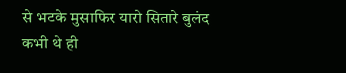से भटके मुसाफिर यारो सितारे बुलंद कभी थे ही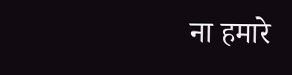ना हमारे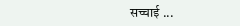सच्चाई ...